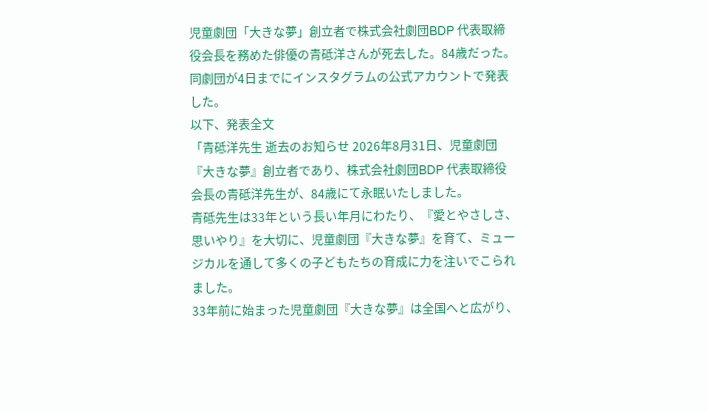児童劇団「大きな夢」創立者で株式会社劇団BDP 代表取締役会長を務めた俳優の青砥洋さんが死去した。84歳だった。同劇団が4日までにインスタグラムの公式アカウントで発表した。
以下、発表全文
「青砥洋先生 逝去のお知らせ 2026年8月31日、児童劇団『大きな夢』創立者であり、株式会社劇団BDP 代表取締役会長の青砥洋先生が、84歳にて永眠いたしました。
青砥先生は33年という長い年月にわたり、『愛とやさしさ、思いやり』を大切に、児童劇団『大きな夢』を育て、ミュージカルを通して多くの子どもたちの育成に力を注いでこられました。
33年前に始まった児童劇団『大きな夢』は全国へと広がり、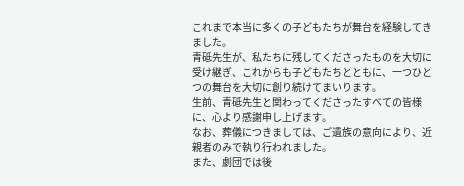これまで本当に多くの子どもたちが舞台を経験してきました。
青砥先生が、私たちに残してくださったものを大切に受け継ぎ、これからも子どもたちとともに、一つひとつの舞台を大切に創り続けてまいります。
生前、青砥先生と関わってくださったすべての皆様に、心より感謝申し上げます。
なお、葬儀につきましては、ご遺族の意向により、近親者のみで執り行われました。
また、劇団では後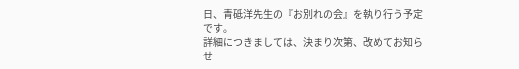日、青砥洋先生の『お別れの会』を執り行う予定です。
詳細につきましては、決まり次第、改めてお知らせ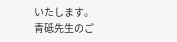いたします。
青砥先生のご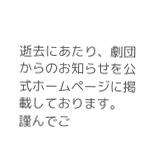逝去にあたり、劇団からのお知らせを公式ホームページに掲載しております。
謹んでご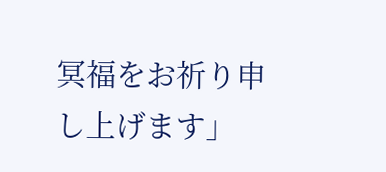冥福をお祈り申し上げます」